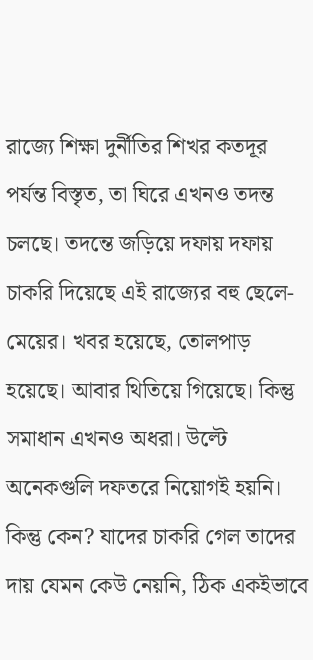রাজ্যে শিক্ষা দুর্নীতির শিখর কতদূর পর্যন্ত বিস্তৃত, তা ঘিরে এখনও তদন্ত চলছে। তদন্তে জড়িয়ে দফায় দফায় চাকরি দিয়েছে এই রাজ্যের বহু ছেলে-মেয়ের। খবর হয়েছে, তোলপাড় হয়েছে। আবার থিতিয়ে গিয়েছে। কিন্তু সমাধান এখনও অধরা। উল্টে অনেকগুলি দফতরে নিয়োগই হয়নি। কিন্তু কেন? যাদের চাকরি গেল তাদের দায় যেমন কেউ নেয়নি, ঠিক একইভাবে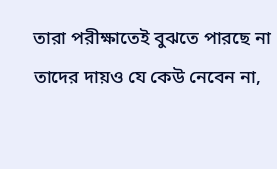তারা পরীক্ষাতেই বুঝতে পারছে না তাদের দায়ও যে কেউ নেবেন না,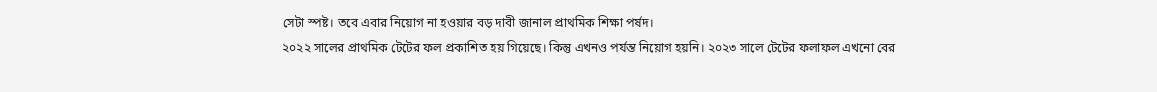সেটা স্পষ্ট। তবে এবার নিয়োগ না হওয়ার বড় দাবী জানাল প্রাথমিক শিক্ষা পর্ষদ।
২০২২ সালের প্রাথমিক টেটের ফল প্রকাশিত হয় গিয়েছে। কিন্তু এখনও পর্যন্ত নিয়োগ হয়নি। ২০২৩ সালে টেটের ফলাফল এখনো বের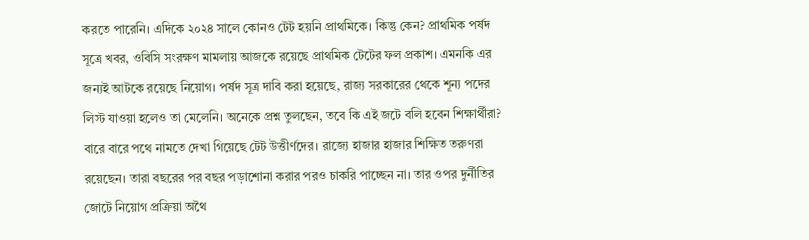করতে পারেনি। এদিকে ২০২৪ সালে কোনও টেট হয়নি প্রাথমিকে। কিন্তু কেন? প্রাথমিক পর্ষদ সূত্রে খবর, ওবিসি সংরক্ষণ মামলায় আজকে রয়েছে প্রাথমিক টেটের ফল প্রকাশ। এমনকি এর জন্যই আটকে রয়েছে নিয়োগ। পর্ষদ সূত্র দাবি করা হয়েছে, রাজ্য সরকারের থেকে শূন্য পদের লিস্ট যাওয়া হলেও তা মেলেনি। অনেকে প্রশ্ন তুলছেন, তবে কি এই জটে বলি হবেন শিক্ষার্থীরা?
বারে বারে পথে নামতে দেখা গিয়েছে টেট উত্তীর্ণদের। রাজ্যে হাজার হাজার শিক্ষিত তরুণরা রয়েছেন। তারা বছরের পর বছর পড়াশোনা করার পরও চাকরি পাচ্ছেন না। তার ওপর দুর্নীতির জোটে নিয়োগ প্রক্রিয়া অথৈ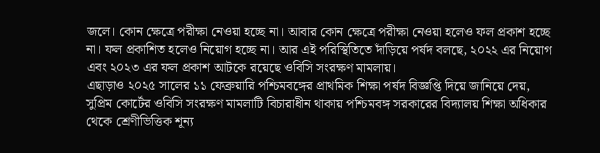জলে। কোন ক্ষেত্রে পরীক্ষা নেওয়া হচ্ছে না। আবার কোন ক্ষেত্রে পরীক্ষা নেওয়া হলেও ফল প্রকাশ হচ্ছে না। ফল প্রকাশিত হলেও নিয়োগ হচ্ছে না। আর এই পরিস্থিতিতে দাঁড়িয়ে পর্ষদ বলছে, ২০২২ এর নিয়োগ এবং ২০২৩ এর ফল প্রকাশ আটকে রয়েছে ওবিসি সংরক্ষণ মামলায়।
এছাড়াও ২০২৫ সালের ১১ ফেব্রুয়ারি পশ্চিমবঙ্গের প্রাথমিক শিক্ষা পর্ষদ বিজ্ঞপ্তি দিয়ে জানিয়ে দেয়, সুপ্রিম কোর্টের ওবিসি সংরক্ষণ মামলাটি বিচারাধীন থাকায় পশ্চিমবঙ্গ সরকারের বিদ্যালয় শিক্ষা অধিকার থেকে শ্রেণীভিত্তিক শূন্য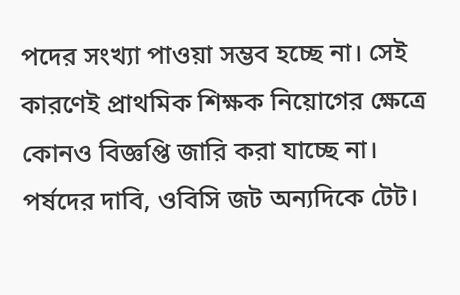পদের সংখ্যা পাওয়া সম্ভব হচ্ছে না। সেই কারণেই প্রাথমিক শিক্ষক নিয়োগের ক্ষেত্রে কোনও বিজ্ঞপ্তি জারি করা যাচ্ছে না।
পর্ষদের দাবি, ওবিসি জট অন্যদিকে টেট।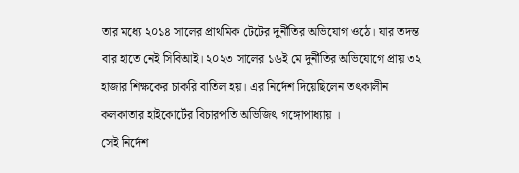তার মধ্যে ২০১৪ সালের প্রাথমিক টেটের দুর্নীতির অভিযোগ ওঠে। যার তদন্ত বার হাতে নেই সিবিআই। ২০২৩ সালের ১৬ই মে দুর্নীতির অভিযোগে প্রায় ৩২ হাজার শিক্ষকের চাকরি বাতিল হয়। এর নির্দেশ দিয়েছিলেন তৎকালীন কলকাতার হাইকোর্টের বিচারপতি অভিজিৎ গঙ্গোপাধ্যায় ।
সেই নির্দেশ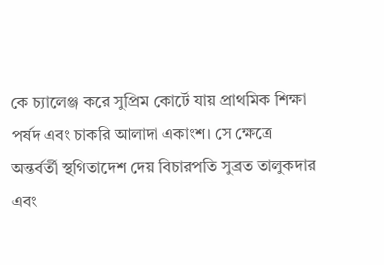কে চ্যালেঞ্জ করে সুপ্রিম কোর্টে যায় প্রাথমিক শিক্ষা পর্ষদ এবং চাকরি আলাদা একাংশ। সে ক্ষেত্রে অন্তর্বর্তী স্থগিতাদেশ দেয় বিচারপতি সুব্রত তালুকদার এবং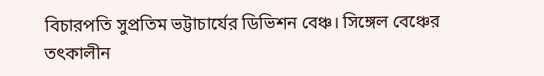বিচারপতি সুপ্রতিম ভট্টাচার্যের ডিভিশন বেঞ্চ। সিঙ্গেল বেঞ্চের তৎকালীন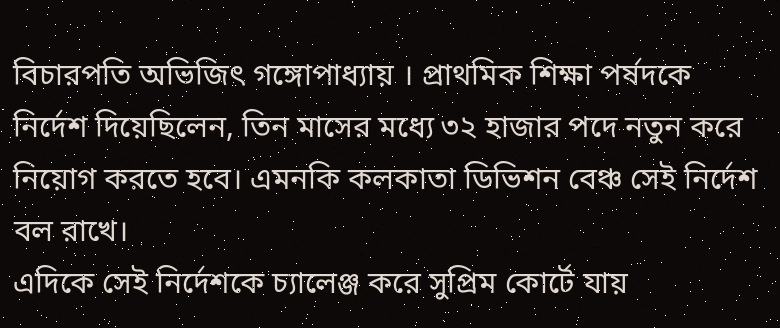বিচারপতি অভিজিৎ গঙ্গোপাধ্যায় । প্রাথমিক শিক্ষা পর্ষদকে নির্দেশ দিয়েছিলেন, তিন মাসের মধ্যে ৩২ হাজার পদে নতুন করে নিয়োগ করতে হবে। এমনকি কলকাতা ডিভিশন বেঞ্চ সেই নির্দেশ বল রাখে।
এদিকে সেই নির্দেশকে চ্যালেঞ্জ করে সুপ্রিম কোর্টে যায়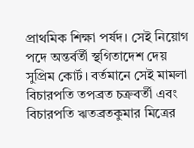প্রাথমিক শিক্ষা পর্ষদ। সেই নিয়োগ পদে অন্তর্বর্তী স্থগিতাদেশ দেয় সুপ্রিম কোর্ট। বর্তমানে সেই মামলা বিচারপতি তপব্রত চক্রবর্তী এবং বিচারপতি ঋতব্রতকুমার মিত্রের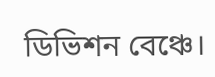ডিভিশন বেঞ্চে।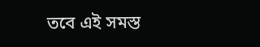তবে এই সমস্ত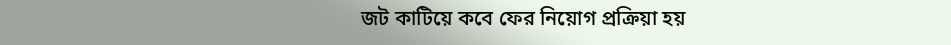জট কাটিয়ে কবে ফের নিয়োগ প্রক্রিয়া হয়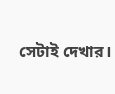সেটাই দেখার।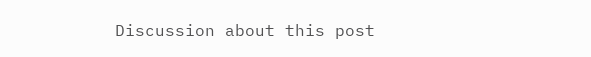Discussion about this post